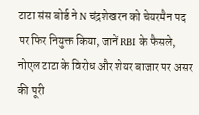टाटा संस बोर्ड ने N चंद्रशेखरन को चेयरमैन पद पर फिर नियुक्त किया, जानें RBI के फैसले, नोएल टाटा के विरोध और शेयर बाजार पर असर की पूरी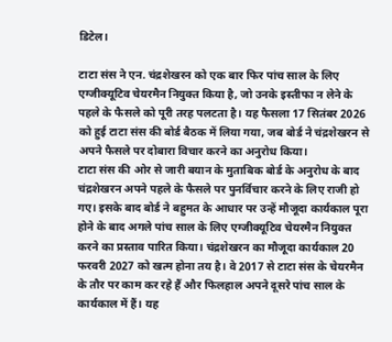डिटेल।

टाटा संस ने एन. चंद्रशेखरन को एक बार फिर पांच साल के लिए एग्जीक्यूटिव चेयरमैन नियुक्त किया है, जो उनके इस्तीफा न लेने के पहले के फैसले को पूरी तरह पलटता है। यह फैसला 17 सितंबर 2026 को हुई टाटा संस की बोर्ड बैठक में लिया गया, जब बोर्ड ने चंद्रशेखरन से अपने फैसले पर दोबारा विचार करने का अनुरोध किया।
टाटा संस की ओर से जारी बयान के मुताबिक बोर्ड के अनुरोध के बाद चंद्रशेखरन अपने पहले के फैसले पर पुनर्विचार करने के लिए राजी हो गए। इसके बाद बोर्ड ने बहुमत के आधार पर उन्हें मौजूदा कार्यकाल पूरा होने के बाद अगले पांच साल के लिए एग्जीक्यूटिव चेयरमैन नियुक्त करने का प्रस्ताव पारित किया। चंद्रशेखरन का मौजूदा कार्यकाल 20 फरवरी 2027 को खत्म होना तय है। वे 2017 से टाटा संस के चेयरमैन के तौर पर काम कर रहे हैं और फिलहाल अपने दूसरे पांच साल के कार्यकाल में हैं। यह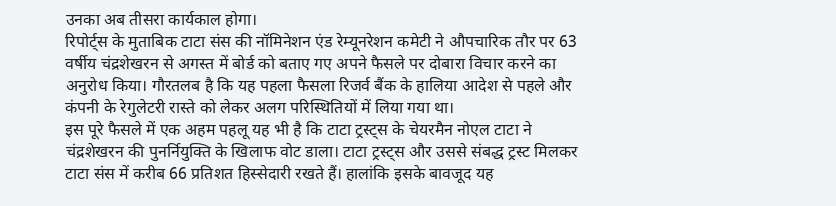उनका अब तीसरा कार्यकाल होगा।
रिपोर्ट्स के मुताबिक टाटा संस की नॉमिनेशन एंड रेम्यूनरेशन कमेटी ने औपचारिक तौर पर 63 वर्षीय चंद्रशेखरन से अगस्त में बोर्ड को बताए गए अपने फैसले पर दोबारा विचार करने का अनुरोध किया। गौरतलब है कि यह पहला फैसला रिजर्व बैंक के हालिया आदेश से पहले और कंपनी के रेगुलेटरी रास्ते को लेकर अलग परिस्थितियों में लिया गया था।
इस पूरे फैसले में एक अहम पहलू यह भी है कि टाटा ट्रस्ट्स के चेयरमैन नोएल टाटा ने चंद्रशेखरन की पुनर्नियुक्ति के खिलाफ वोट डाला। टाटा ट्रस्ट्स और उससे संबद्ध ट्रस्ट मिलकर टाटा संस में करीब 66 प्रतिशत हिस्सेदारी रखते हैं। हालांकि इसके बावजूद यह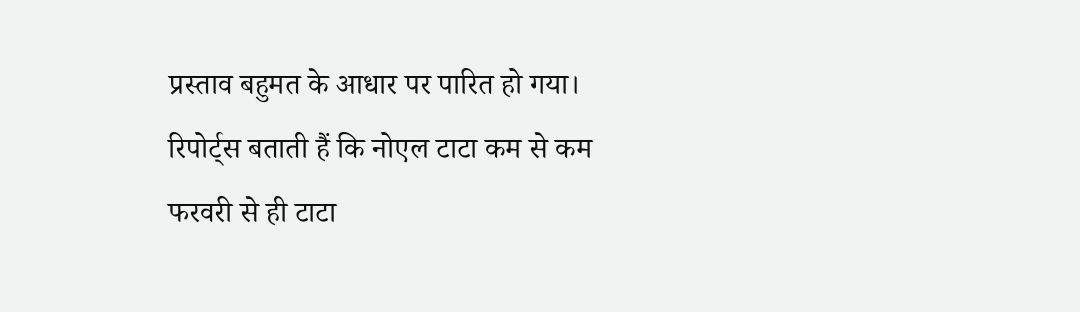प्रस्ताव बहुमत के आधार पर पारित हो गया। रिपोर्ट्स बताती हैं कि नोएल टाटा कम से कम फरवरी से ही टाटा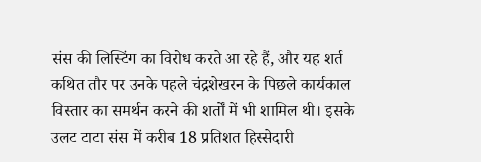संस की लिस्टिंग का विरोध करते आ रहे हैं, और यह शर्त कथित तौर पर उनके पहले चंद्रशेखरन के पिछले कार्यकाल विस्तार का समर्थन करने की शर्तों में भी शामिल थी। इसके उलट टाटा संस में करीब 18 प्रतिशत हिस्सेदारी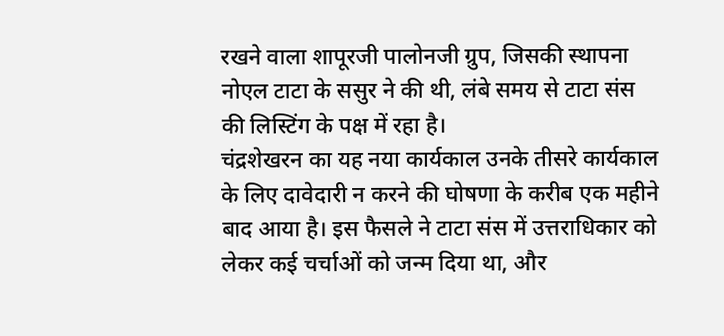रखने वाला शापूरजी पालोनजी ग्रुप, जिसकी स्थापना नोएल टाटा के ससुर ने की थी, लंबे समय से टाटा संस की लिस्टिंग के पक्ष में रहा है।
चंद्रशेखरन का यह नया कार्यकाल उनके तीसरे कार्यकाल के लिए दावेदारी न करने की घोषणा के करीब एक महीने बाद आया है। इस फैसले ने टाटा संस में उत्तराधिकार को लेकर कई चर्चाओं को जन्म दिया था, और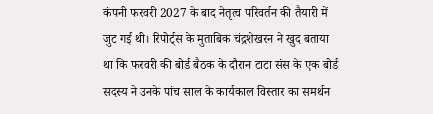कंपनी फरवरी 2027 के बाद नेतृत्व परिवर्तन की तैयारी में जुट गई थी। रिपोर्ट्स के मुताबिक चंद्रशेखरन ने खुद बताया था कि फरवरी की बोर्ड बैठक के दौरान टाटा संस के एक बोर्ड सदस्य ने उनके पांच साल के कार्यकाल विस्तार का समर्थन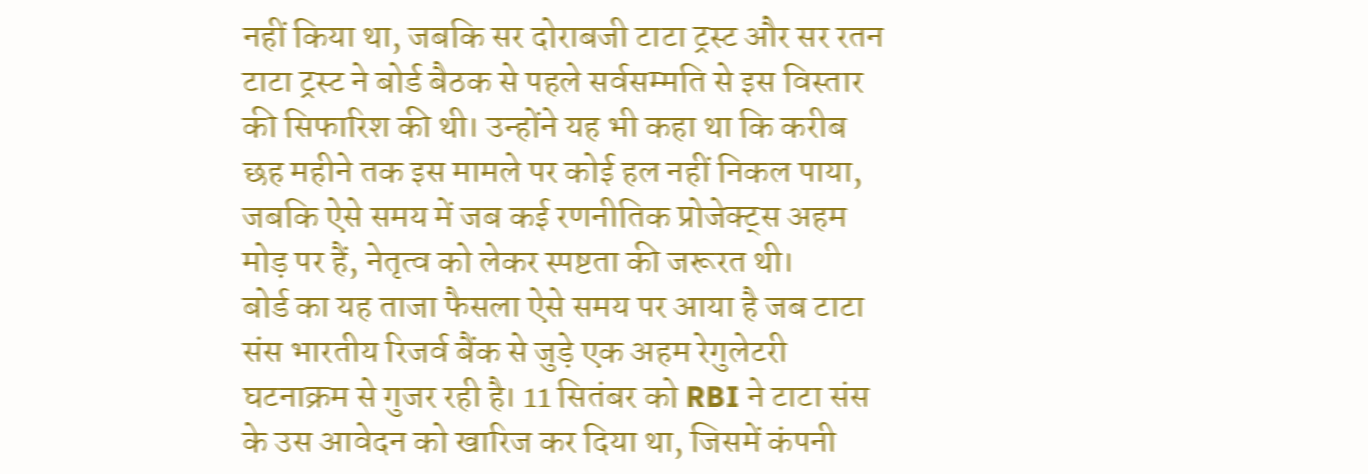नहीं किया था, जबकि सर दोराबजी टाटा ट्रस्ट और सर रतन टाटा ट्रस्ट ने बोर्ड बैठक से पहले सर्वसम्मति से इस विस्तार की सिफारिश की थी। उन्होंने यह भी कहा था कि करीब छह महीने तक इस मामले पर कोई हल नहीं निकल पाया, जबकि ऐसे समय में जब कई रणनीतिक प्रोजेक्ट्स अहम मोड़ पर हैं, नेतृत्व को लेकर स्पष्टता की जरूरत थी।
बोर्ड का यह ताजा फैसला ऐसे समय पर आया है जब टाटा संस भारतीय रिजर्व बैंक से जुड़े एक अहम रेगुलेटरी घटनाक्रम से गुजर रही है। 11 सितंबर को RBI ने टाटा संस के उस आवेदन को खारिज कर दिया था, जिसमें कंपनी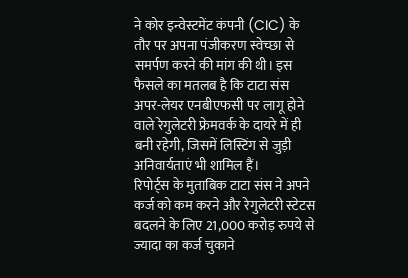ने कोर इन्वेस्टमेंट कंपनी (CIC) के तौर पर अपना पंजीकरण स्वेच्छा से समर्पण करने की मांग की थी। इस फैसले का मतलब है कि टाटा संस अपर-लेयर एनबीएफसी पर लागू होने वाले रेगुलेटरी फ्रेमवर्क के दायरे में ही बनी रहेगी, जिसमें लिस्टिंग से जुड़ी अनिवार्यताएं भी शामिल हैं।
रिपोर्ट्स के मुताबिक टाटा संस ने अपने कर्ज को कम करने और रेगुलेटरी स्टेटस बदलने के लिए 21,000 करोड़ रुपये से ज्यादा का कर्ज चुकाने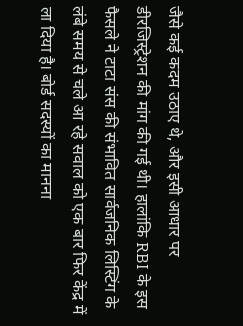जैसे कई कदम उठाए थे, और इसी आधार पर डीरजिस्ट्रेशन की मांग की गई थी। हालांकि RBI के इस फैसले ने टाटा संस की संभावित सार्वजनिक लिस्टिंग के लंबे समय से चले आ रहे सवाल को एक बार फिर केंद्र में ला दिया है। बोर्ड सदस्यों का मानना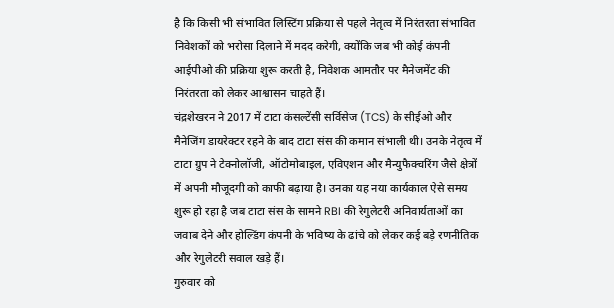है कि किसी भी संभावित लिस्टिंग प्रक्रिया से पहले नेतृत्व में निरंतरता संभावित निवेशकों को भरोसा दिलाने में मदद करेगी, क्योंकि जब भी कोई कंपनी आईपीओ की प्रक्रिया शुरू करती है, निवेशक आमतौर पर मैनेजमेंट की निरंतरता को लेकर आश्वासन चाहते हैं।
चंद्रशेखरन ने 2017 में टाटा कंसल्टेंसी सर्विसेज (TCS) के सीईओ और मैनेजिंग डायरेक्टर रहने के बाद टाटा संस की कमान संभाली थी। उनके नेतृत्व में टाटा ग्रुप ने टेक्नोलॉजी, ऑटोमोबाइल, एविएशन और मैन्युफैक्चरिंग जैसे क्षेत्रों में अपनी मौजूदगी को काफी बढ़ाया है। उनका यह नया कार्यकाल ऐसे समय शुरू हो रहा है जब टाटा संस के सामने RBI की रेगुलेटरी अनिवार्यताओं का जवाब देने और होल्डिंग कंपनी के भविष्य के ढांचे को लेकर कई बड़े रणनीतिक और रेगुलेटरी सवाल खड़े हैं।
गुरुवार को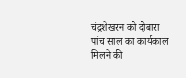चंद्रशेखरन को दोबारा पांच साल का कार्यकाल मिलने की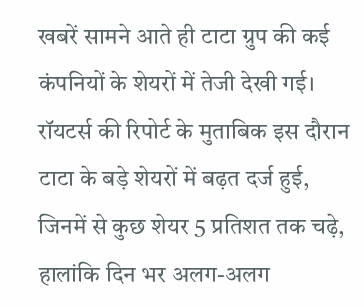खबरें सामने आते ही टाटा ग्रुप की कई कंपनियों के शेयरों में तेजी देखी गई। रॉयटर्स की रिपोर्ट के मुताबिक इस दौरान टाटा के बड़े शेयरों में बढ़त दर्ज हुई, जिनमें से कुछ शेयर 5 प्रतिशत तक चढ़े, हालांकि दिन भर अलग-अलग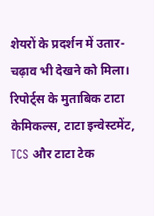शेयरों के प्रदर्शन में उतार-चढ़ाव भी देखने को मिला। रिपोर्ट्स के मुताबिक टाटा केमिकल्स, टाटा इन्वेस्टमेंट, TCS और टाटा टेक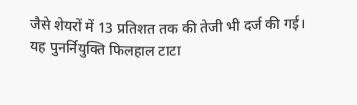जैसे शेयरों में 13 प्रतिशत तक की तेजी भी दर्ज की गई।
यह पुनर्नियुक्ति फिलहाल टाटा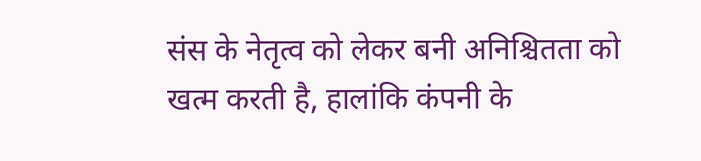संस के नेतृत्व को लेकर बनी अनिश्चितता को खत्म करती है, हालांकि कंपनी के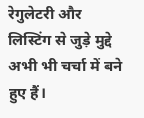रेगुलेटरी और लिस्टिंग से जुड़े मुद्दे अभी भी चर्चा में बने हुए हैं।